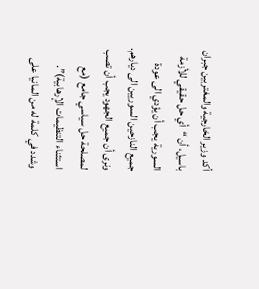أكد وزير الخارجية والمغتربين جبران باسيل، أن “أي حل حقيقي للأزمة السورية يجب أن يؤدي الى عودة جميع النازحين السوريين الى ديارهم. ونرى أن جميع الجهود يجب أن تصب لمصلحة حل سياسي جامع (مع استثناء التنظيمات الإرهابية)”.
وشدد في كلمة له من المانيا على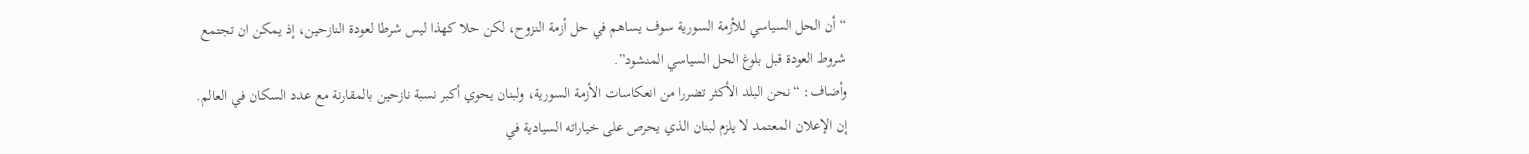“أن الحل السياسي للأزمة السورية سوف يساهم في حل أزمة النزوح، لكن حلا كهذا ليس شرطا لعودة النازحين، إذ يمكن ان تجتمع شروط العودة قبل بلوغ الحل السياسي المنشود”.
وأضاف: “نحن البلد الأكثر تضررا من انعكاسات الأزمة السورية، ولبنان يحوي أكبر نسبة نازحين بالمقارنة مع عدد السكان في العالم. إن الإعلان المعتمد لا يلزم لبنان الذي يحرص على خياراته السيادية في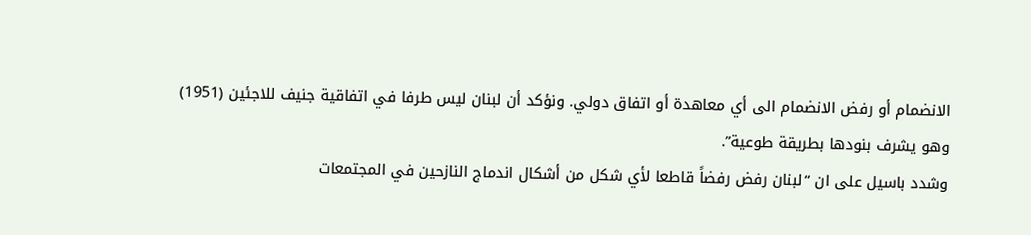الانضمام أو رفض الانضمام الى أي معاهدة أو اتفاق دولي. ونؤكد أن لبنان ليس طرفا في اتفاقية جنيف للاجئين (1951) وهو يشرف بنودها بطريقة طوعية”.
وشدد باسيل على ان “لبنان رفض رفضاً قاطعا لأي شكل من أشكال اندماج النازحين في المجتمعات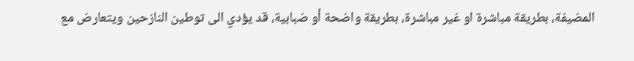المضيفة، بطريقة مباشرة او غير مباشرة، بطريقة واضحة أو ضبابية، قد يؤدي الى توطين النازحين ويتعارض مع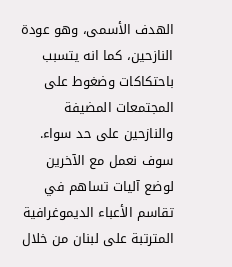الهدف الأسمى، وهو عودة النازحين، كما انه يتسبب باحتكاكات وضغوط على المجتمعات المضيفة والنازحين على حد سواء. سوف نعمل مع الآخرين لوضع آليات تساهم في تقاسم الأعباء الديموغرافية المترتبة على لبنان من خلال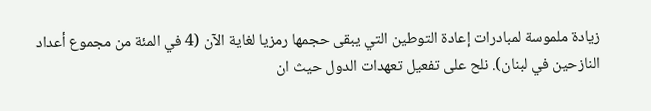زيادة ملموسة لمبادرات إعادة التوطين التي يبقى حجمها رمزيا لغاية الآن (4 في المئة من مجموع أعداد النازحين في لبنان). نلح على تفعيل تعهدات الدول حيث ان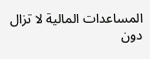المساعدات المالية لا تزال دون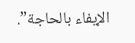الإيفاء بالحاجة”.